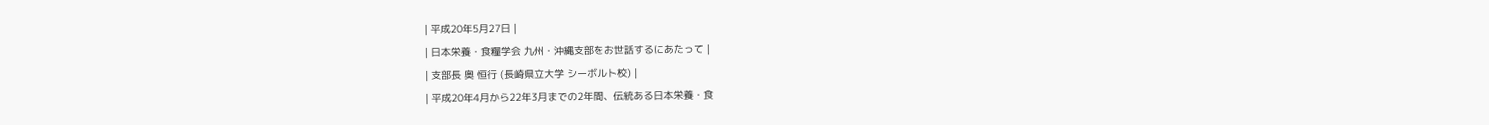| 平成20年5月27日 |
| 日本栄養・食糧学会 九州・沖縄支部をお世話するにあたって |
| 支部長 奥 恒行 (長崎県立大学 シーボルト校) |
| 平成20年4月から22年3月までの2年間、伝統ある日本栄養・食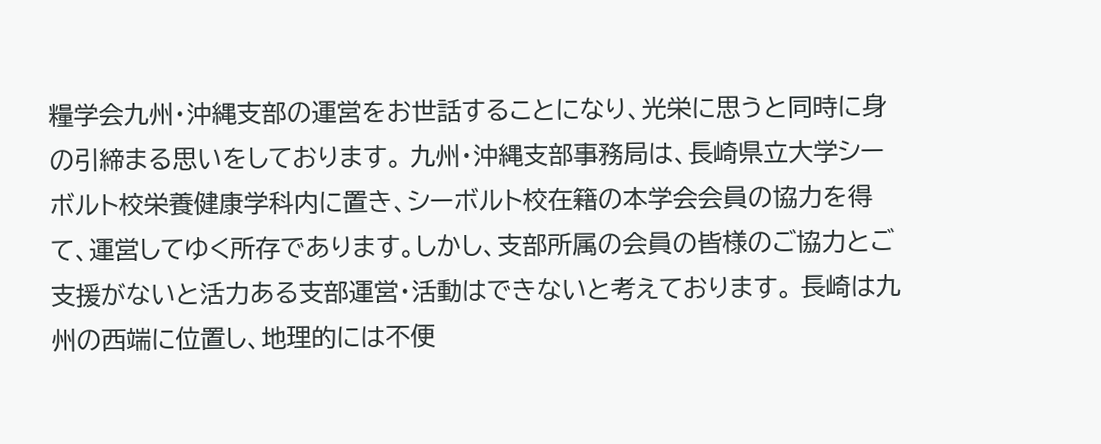糧学会九州・沖縄支部の運営をお世話することになり、光栄に思うと同時に身の引締まる思いをしております。 九州・沖縄支部事務局は、長崎県立大学シーボルト校栄養健康学科内に置き、シーボルト校在籍の本学会会員の協力を得て、運営してゆく所存であります。しかし、支部所属の会員の皆様のご協力とご支援がないと活力ある支部運営・活動はできないと考えております。 長崎は九州の西端に位置し、地理的には不便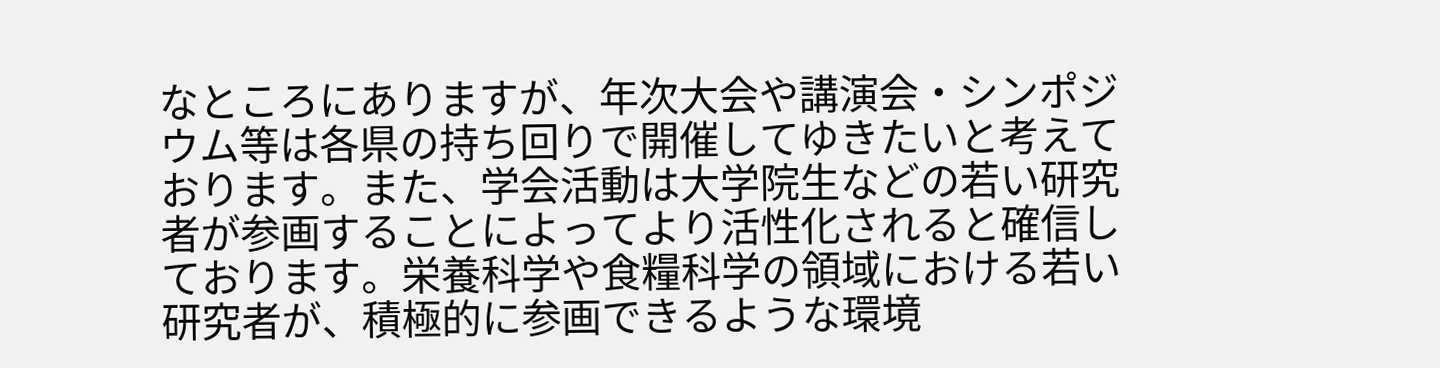なところにありますが、年次大会や講演会・シンポジウム等は各県の持ち回りで開催してゆきたいと考えております。また、学会活動は大学院生などの若い研究者が参画することによってより活性化されると確信しております。栄養科学や食糧科学の領域における若い研究者が、積極的に参画できるような環境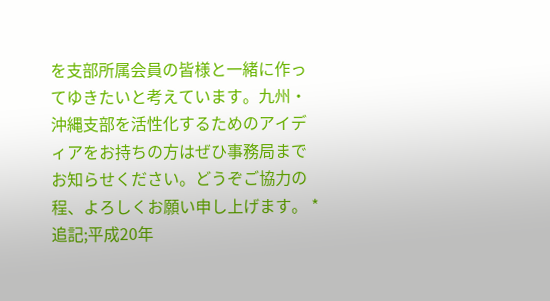を支部所属会員の皆様と一緒に作ってゆきたいと考えています。九州・沖縄支部を活性化するためのアイディアをお持ちの方はぜひ事務局までお知らせください。どうぞご協力の程、よろしくお願い申し上げます。 *追記;平成20年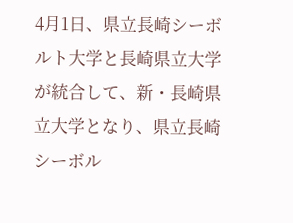4月1日、県立長崎シーボルト大学と長崎県立大学が統合して、新・長崎県立大学となり、県立長崎シーボル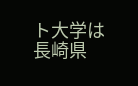ト大学は長崎県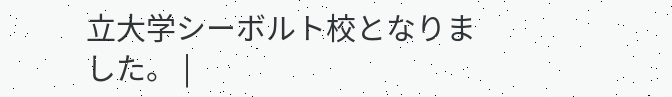立大学シーボルト校となりました。 |